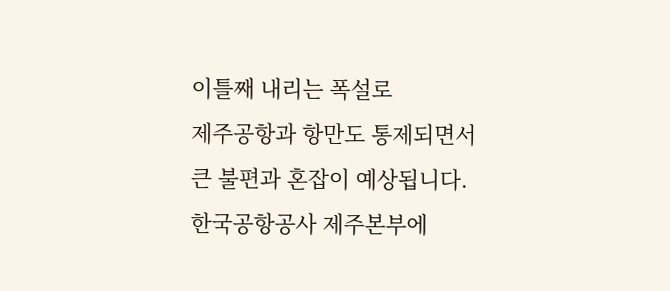이틀째 내리는 폭설로
제주공항과 항만도 통제되면서
큰 불편과 혼잡이 예상됩니다.
한국공항공사 제주본부에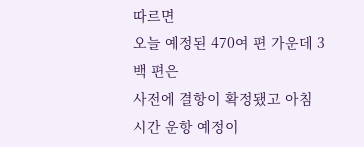따르면
오늘 예정된 470여 편 가운데 3백 편은
사전에 결항이 확정됐고 아침 시간 운항 예정이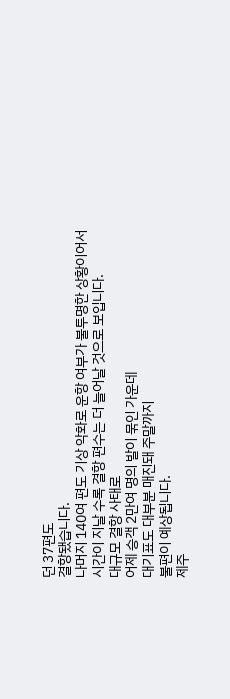던 37편도
결항됐습니다.
나머지 140여 편도 기상 악화로 운항 여부가 불투명한 상황이어서
시간이 지날 수록 결항 편수는 더 늘어날 것으로 보입니다.
대규모 결항 사태로
어제 승객 2만여 명의 발이 묶인 가운데
대기표도 대부분 매진돼 주말까지
불편이 예상됩니다.
제주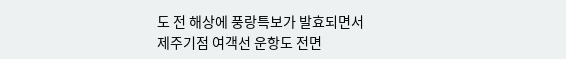도 전 해상에 풍랑특보가 발효되면서
제주기점 여객선 운항도 전면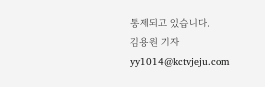통제되고 있습니다.
김용원 기자
yy1014@kctvjeju.com